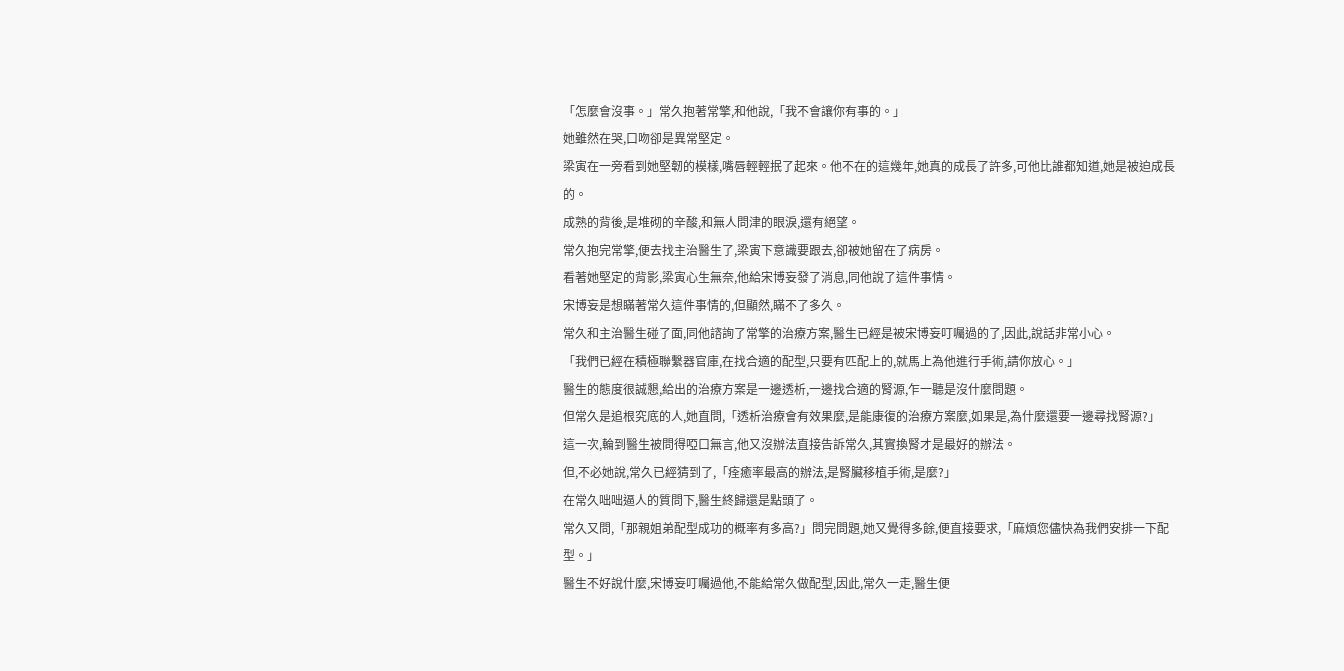「怎麼會沒事。」常久抱著常擎,和他說,「我不會讓你有事的。」
她雖然在哭,口吻卻是異常堅定。
梁寅在一旁看到她堅韌的模樣,嘴唇輕輕抿了起來。他不在的這幾年,她真的成長了許多,可他比誰都知道,她是被迫成長的。
成熟的背後,是堆砌的辛酸,和無人問津的眼淚,還有絕望。
常久抱完常擎,便去找主治醫生了,梁寅下意識要跟去,卻被她留在了病房。
看著她堅定的背影,梁寅心生無奈,他給宋博妄發了消息,同他說了這件事情。
宋博妄是想瞞著常久這件事情的,但顯然,瞞不了多久。
常久和主治醫生碰了面,同他諮詢了常擎的治療方案,醫生已經是被宋博妄叮囑過的了,因此,說話非常小心。
「我們已經在積極聯繫器官庫,在找合適的配型,只要有匹配上的,就馬上為他進行手術,請你放心。」
醫生的態度很誠懇,給出的治療方案是一邊透析,一邊找合適的腎源,乍一聽是沒什麼問題。
但常久是追根究底的人,她直問,「透析治療會有效果麼,是能康復的治療方案麼,如果是,為什麼還要一邊尋找腎源?」
這一次,輪到醫生被問得啞口無言,他又沒辦法直接告訴常久,其實換腎才是最好的辦法。
但,不必她說,常久已經猜到了,「痊癒率最高的辦法,是腎臟移植手術,是麼?」
在常久咄咄逼人的質問下,醫生終歸還是點頭了。
常久又問,「那親姐弟配型成功的概率有多高?」問完問題,她又覺得多餘,便直接要求,「麻煩您儘快為我們安排一下配型。」
醫生不好說什麼,宋博妄叮囑過他,不能給常久做配型,因此,常久一走,醫生便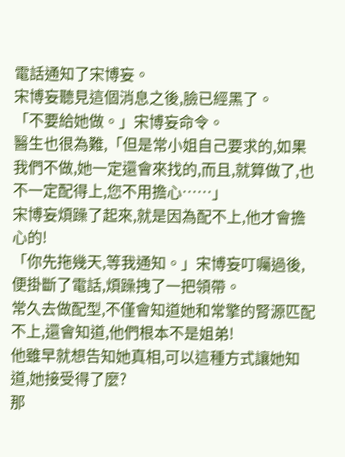電話通知了宋博妄。
宋博妄聽見這個消息之後,臉已經黑了。
「不要給她做。」宋博妄命令。
醫生也很為難,「但是常小姐自己要求的,如果我們不做,她一定還會來找的,而且,就算做了,也不一定配得上,您不用擔心……」
宋博妄煩躁了起來,就是因為配不上,他才會擔心的!
「你先拖幾天,等我通知。」宋博妄叮囑過後,便掛斷了電話,煩躁拽了一把領帶。
常久去做配型,不僅會知道她和常擎的腎源匹配不上,還會知道,他們根本不是姐弟!
他雖早就想告知她真相,可以這種方式讓她知道,她接受得了麼?
那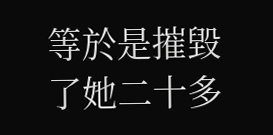等於是摧毀了她二十多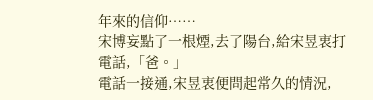年來的信仰……
宋博妄點了一根煙,去了陽台,給宋昱衷打電話,「爸。」
電話一接通,宋昱衷便問起常久的情況,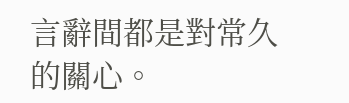言辭間都是對常久的關心。